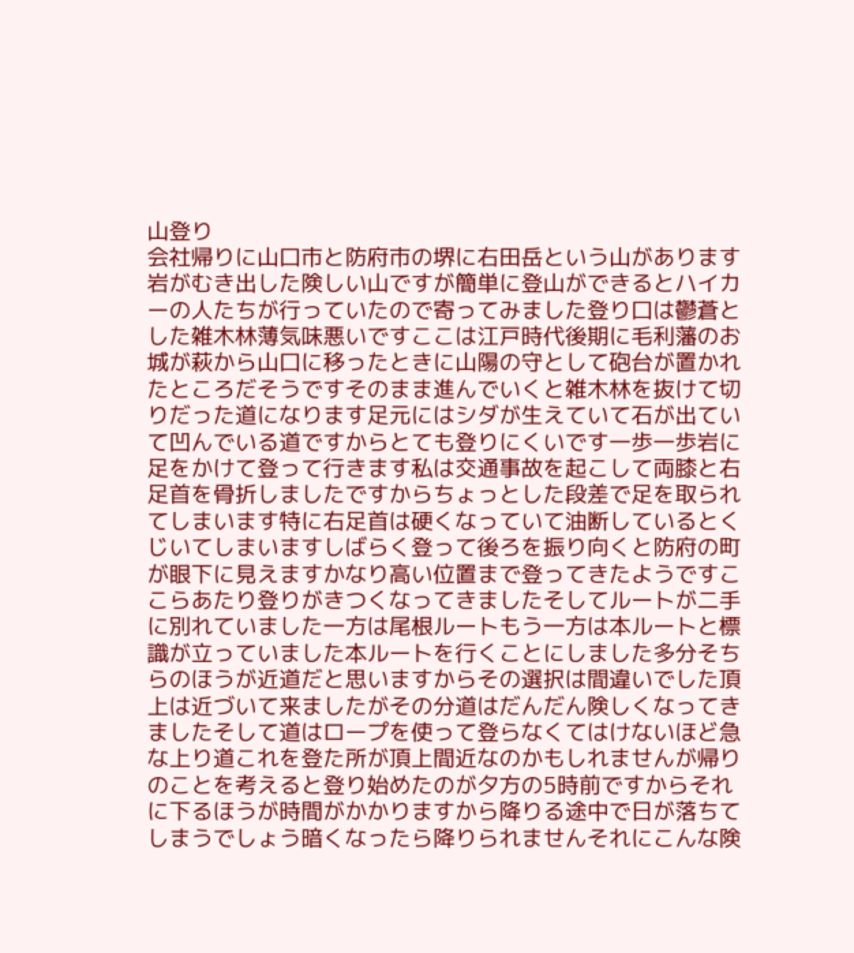山登り
会社帰りに山口市と防府市の堺に右田岳という山があります岩がむき出した険しい山ですが簡単に登山ができるとハイカーの人たちが行っていたので寄ってみました登り口は鬱蒼とした雑木林薄気味悪いですここは江戸時代後期に毛利藩のお城が萩から山口に移ったときに山陽の守として砲台が置かれたところだそうですそのまま進んでいくと雑木林を抜けて切りだった道になります足元にはシダが生えていて石が出ていて凹んでいる道ですからとても登りにくいです一歩一歩岩に足をかけて登って行きます私は交通事故を起こして両膝と右足首を骨折しましたですからちょっとした段差で足を取られてしまいます特に右足首は硬くなっていて油断しているとくじいてしまいますしばらく登って後ろを振り向くと防府の町が眼下に見えますかなり高い位置まで登ってきたようですここらあたり登りがきつくなってきましたそしてルートが二手に別れていました一方は尾根ルートもう一方は本ルートと標識が立っていました本ルートを行くことにしました多分そちらのほうが近道だと思いますからその選択は間違いでした頂上は近づいて来ましたがその分道はだんだん険しくなってきましたそして道はロープを使って登らなくてはけないほど急な上り道これを登た所が頂上間近なのかもしれませんが帰りのことを考えると登り始めたのが夕方の5時前ですからそれに下るほうが時間がかかりますから降りる途中で日が落ちてしまうでしょう暗くなったら降りられませんそれにこんな険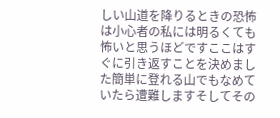しい山道を降りるときの恐怖は小心者の私には明るくても怖いと思うほどですここはすぐに引き返すことを決めました簡単に登れる山でもなめていたら遭難しますそしてその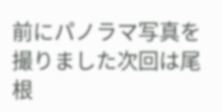前にパノラマ写真を撮りました次回は尾根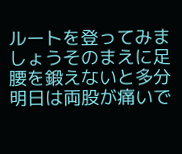ルートを登ってみましょうそのまえに足腰を鍛えないと多分 明日は両股が痛いで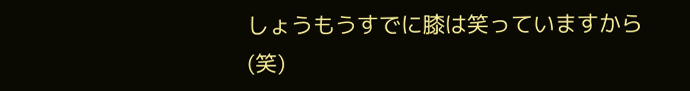しょうもうすでに膝は笑っていますから(笑)